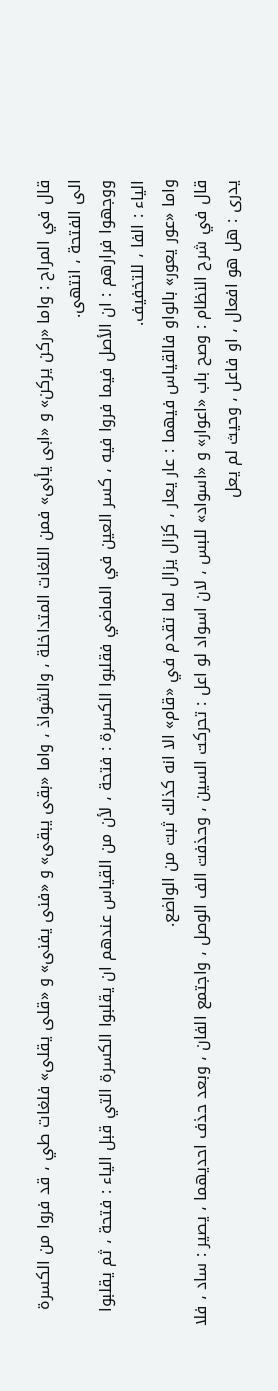قال في المراح : واما «ركن يركن» و «ابى يأبى» فمن اللغات المتداخلة ، والشواذ ، واما «بقى يبقى» و «فنى يفنى» و «قلى يقلى» فلغات طي ، قد فروا من الكسرة الى الفتحة ، انتهى.
ووجهوا فرارهم : ان الأصل فيما فروا فيه ، كسر العين في الماضي فقلبوا الكسرة : فتحة ، لأن من القياس عندهم ان يقلبوا الكسرة التي قبل الياء : فتحة ، ثم يقلبوا الياء : الفا ، للتخفيف.
واما «عور يعور» بالواو فالقياس فيهما : عار يعار ، كزال يزال لما تقدم في «قام» الا انه كذلك ثبت من الواضع.
قال في شرح النظام : وصح باب «اعوار» و «اسواد» للبس ، لان اسواد لو اعل : تحركت السين ، وحذفت الف الوصل ، واجتمع الفان ، وبعد حذف احديهما ، يصير : ساد ، فلا يدرى : هل هو افعال ، او فاعل ، وحيث لم يعل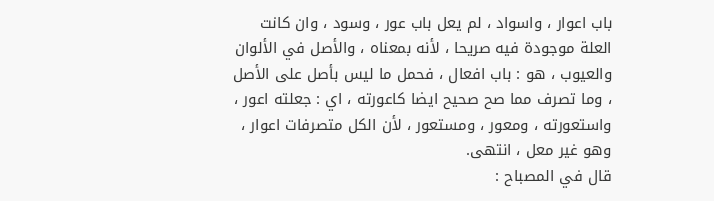باب اعوار ، واسواد ، لم يعل باب عور ، وسود ، وان كانت العلة موجودة فيه صريحا ، لأنه بمعناه ، والأصل في الألوان والعيوب ، هو : باب افعال ، فحمل ما ليس بأصل على الأصل ، وما تصرف مما صح صحيح ايضا كاعورته ، اي : جعلته اعور ، واستعورته ، ومعور ، ومستعور ، لأن الكل متصرفات اعوار ، وهو غير معل ، انتهى.
قال في المصباح :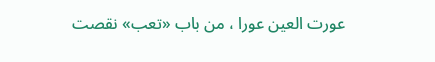عورت العين عورا ، من باب «تعب» نقصت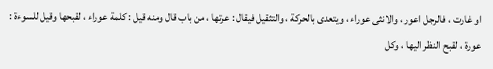او غارت ، فالرجل اعور ، والانثى عوراء ، ويتعدى بالحركة ، والتثقيل فيقال : عرتها ، من باب قال ومنه قيل : كلمة عوراء ، لقبحها وقيل للسوءة : عورة ، لقبح النظر اليها ، وكل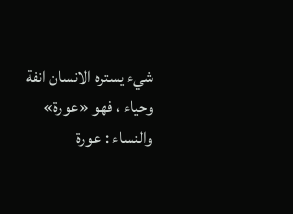شيء يستره الانسان انفة وحياء ، فهو «عورة» والنساء : عورة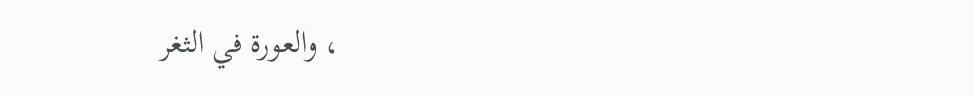، والعورة في الثغر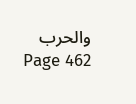والحرب
Page 462